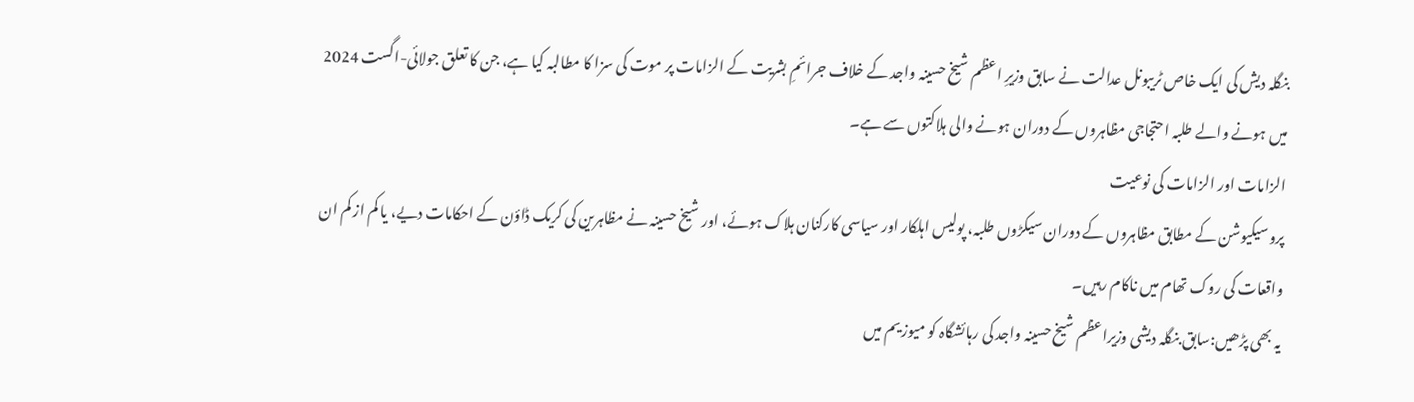بنگلہ دیش کی ایک خاص ٹریبونل عدالت نے سابق وزیرِ اعظم شیخ حسینہ واجد کے خلاف جرائمِ بشریت کے الزامات پر موت کی سزا کا مطالبہ کیا ہے، جن کا تعلق جولائی-اگست 2024 میں ہونے والے طلبہ احتجاجی مظاہروں کے دوران ہونے والی ہلاکتوں سے ہے۔
الزامات اور الزامات کی نوعیت
پروسیکیوشن کے مطابق مظاہروں کے دوران سیکڑوں طلبہ، پولیس اہلکار اور سیاسی کارکنان ہلاک ہوئے، اور شیخ حسینہ نے مظاہرین کی کریک ڈاؤن کے احکامات دیے، یا کم از کم ان واقعات کی روک تھام میں ناکام رہیں۔
یہ بھی پڑھیں:سابق بنگلہ دیشی وزیراعظم شیخ حسینہ واجد کی رہائشگاہ کو میوزیم میں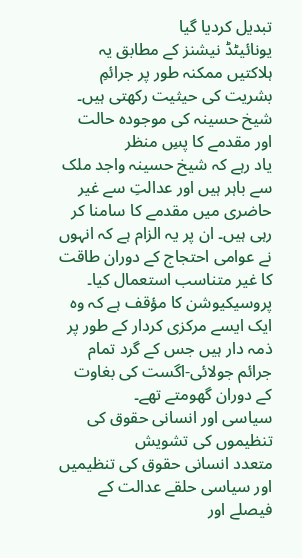تبدیل کردیا گیا
یونائیٹڈ نیشنز کے مطابق یہ ہلاکتیں ممکنہ طور پر جرائمِ بشریت کی حیثیت رکھتی ہیں۔
شیخ حسینہ کی موجودہ حالت اور مقدمے کا پسِ منظر
یاد رہے کہ شیخ حسینہ واجد ملک سے باہر ہیں اور عدالتِ سے غیر حاضری میں مقدمے کا سامنا کر رہی ہیں۔ ان پر یہ الزام ہے کہ انہوں نے عوامی احتجاج کے دوران طاقت کا غیر متناسب استعمال کیا۔
پروسیکیوشن کا مؤقف ہے کہ وہ ایک ایسے مرکزی کردار کے طور پر ذمہ دار ہیں جس کے گرد تمام جرائم جولائی-اگست کی بغاوت کے دوران گھومتے تھے۔
سیاسی اور انسانی حقوق کی تنظیموں کی تشویش
متعدد انسانی حقوق کی تنظیمیں اور سیاسی حلقے عدالت کے فیصلے اور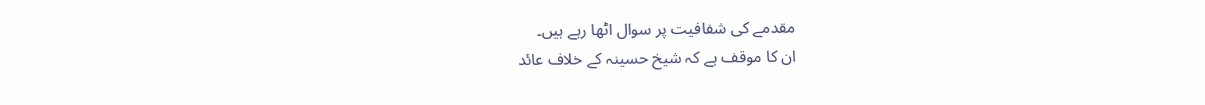مقدمے کی شفافیت پر سوال اٹھا رہے ہیں۔
ان کا موقف ہے کہ شیخ حسینہ کے خلاف عائد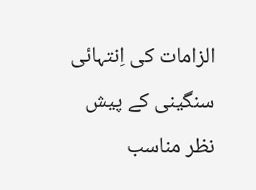الزامات کی اِنتہائی سنگینی کے پیش نظر مناسب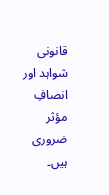قانونی شواہد اور انصافِ مؤثر ضروری ہیں۔